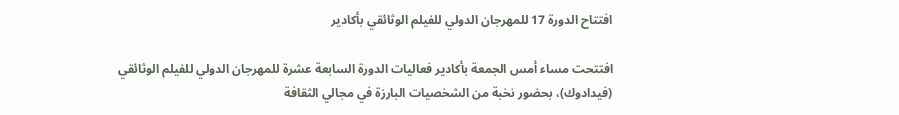افتتاح الدورة 17 للمهرجان الدولي للفيلم الوثائقي بأكادير

افتتحت مساء أمس الجمعة بأكادير فعاليات الدورة السابعة عشرة للمهرجان الدولي للفيلم الوثائقي (فيدادوك)، بحضور نخبة من الشخصيات البارزة في مجالي الثقافة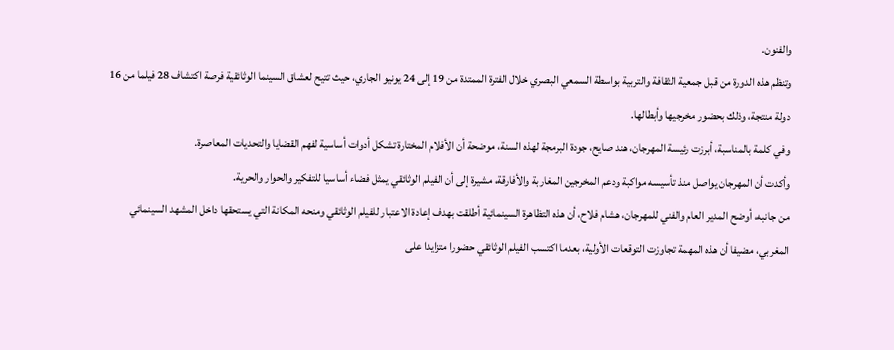والفنون.
وتنظم هذه الدورة من قبل جمعية الثقافة والتربية بواسطة السمعي البصري خلال الفترة الممتدة من 19 إلى 24 يونيو الجاري، حيث تتيح لعشاق السينما الوثائقية فرصة اكتشاف 28 فيلما من 16 دولة منتجة، وذلك بحضور مخرجيها وأبطالها.
وفي كلمة بالمناسبة، أبرزت رئيسة المهرجان، هند صايح، جودة البرمجة لهذه السنة، موضحة أن الأفلام المختارة تشكل أدوات أساسية لفهم القضايا والتحديات المعاصرة.
وأكدت أن المهرجان يواصل منذ تأسيسه مواكبة ودعم المخرجين المغاربة والأفارقة، مشيرة إلى أن الفيلم الوثائقي يمثل فضاء أساسيا للتفكير والحوار والحرية.
من جانبه، أوضح المدير العام والفني للمهرجان، هشام فلاح، أن هذه التظاهرة السينمائية أطلقت بهدف إعادة الاعتبار للفيلم الوثائقي ومنحه المكانة التي يستحقها داخل المشهد السينمائي المغربي، مضيفا أن هذه المهمة تجاوزت التوقعات الأولية، بعدما اكتسب الفيلم الوثائقي حضورا متزايدا على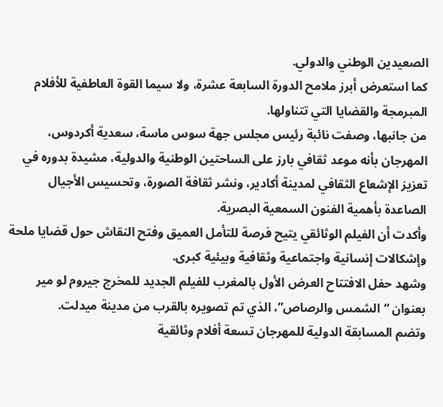الصعيدين الوطني والدولي.
كما استعرض أبرز ملامح الدورة السابعة عشرة، ولا سيما القوة العاطفية للأفلام المبرمجة والقضايا التي تتناولها.
من جانبها، وصفت نائبة رئيس مجلس جهة سوس ماسة، سعدية أكردوس، المهرجان بأنه موعد ثقافي بارز على الساحتين الوطنية والدولية، مشيدة بدوره في تعزيز الإشعاع الثقافي لمدينة أكادير، ونشر ثقافة الصورة، وتحسيس الأجيال الصاعدة بأهمية الفنون السمعية البصرية.
وأكدت أن الفيلم الوثائقي يتيح فرصة للتأمل العميق وفتح النقاش حول قضايا ملحة وإشكالات إنسانية واجتماعية وثقافية وبيئية كبرى.
وشهد حفل الافتتاح العرض الأول بالمغرب للفيلم الجديد للمخرج جيروم لو مير بعنوان “الشمس والرصاص”، الذي تم تصويره بالقرب من مدينة ميدلت.
وتضم المسابقة الدولية للمهرجان تسعة أفلام وثائقية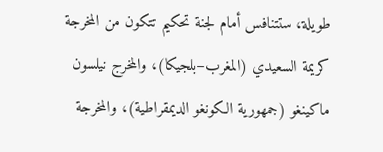طويلة، ستتنافس أمام لجنة تحكيم تتكون من المخرجة كريمة السعيدي (المغرب–بلجيكا)، والمخرج نيلسون ماكينغو (جمهورية الكونغو الديمقراطية)، والمخرجة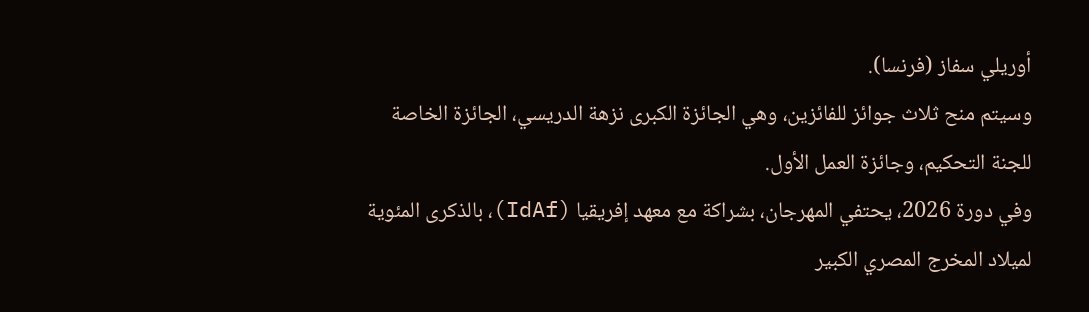أوريلي سفاز (فرنسا).
وسيتم منح ثلاث جوائز للفائزين، وهي الجائزة الكبرى نزهة الدريسي، الجائزة الخاصة للجنة التحكيم، وجائزة العمل الأول.
وفي دورة 2026، يحتفي المهرجان، بشراكة مع معهد إفريقيا (IdAf)، بالذكرى المئوية لميلاد المخرج المصري الكبير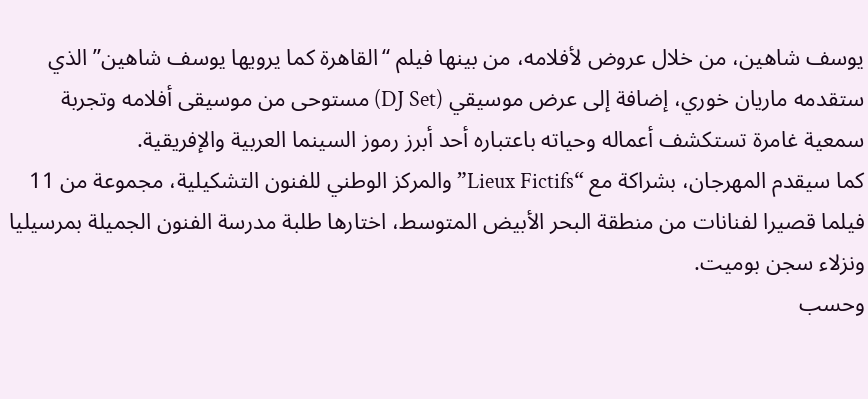يوسف شاهين، من خلال عروض لأفلامه، من بينها فيلم “القاهرة كما يرويها يوسف شاهين” الذي ستقدمه ماريان خوري، إضافة إلى عرض موسيقي (DJ Set) مستوحى من موسيقى أفلامه وتجربة سمعية غامرة تستكشف أعماله وحياته باعتباره أحد أبرز رموز السينما العربية والإفريقية.
كما سيقدم المهرجان، بشراكة مع “Lieux Fictifs” والمركز الوطني للفنون التشكيلية، مجموعة من 11 فيلما قصيرا لفنانات من منطقة البحر الأبيض المتوسط، اختارها طلبة مدرسة الفنون الجميلة بمرسيليا ونزلاء سجن بوميت.
وحسب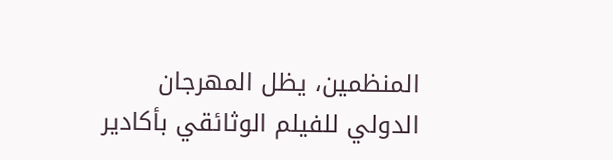المنظمين، يظل المهرجان الدولي للفيلم الوثائقي بأكادير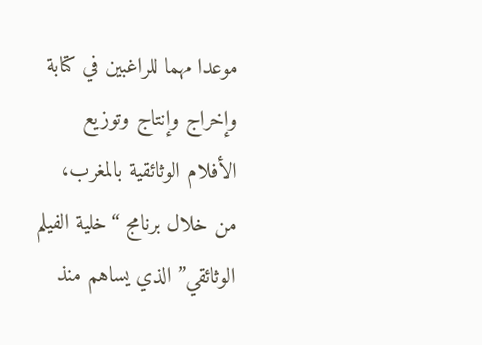موعدا مهما للراغبين في كتابة وإخراج وإنتاج وتوزيع الأفلام الوثائقية بالمغرب، من خلال برنامج “خلية الفيلم الوثائقي” الذي يساهم منذ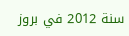سنة 2012 في بروز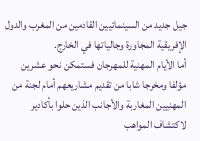جيل جديد من السينمائيين القادمين من المغرب والدول الإفريقية المجاورة وجالياتها في الخارج.
أما الأيام المهنية للمهرجان فستمكن نحو عشرين مؤلفا ومخرجا شابا من تقديم مشاريعهم أمام لجنة من المهنيين المغاربة والأجانب الذين حلوا بأكادير لاكتشاف المواهب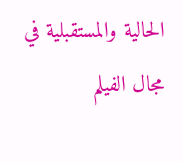الحالية والمستقبلية في مجال الفيلم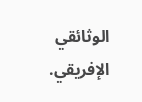الوثائقي الإفريقي.